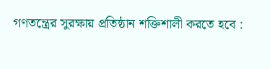গণতন্ত্রের সুরক্ষায় প্রতিষ্ঠান শক্তিশালী করতে হবে :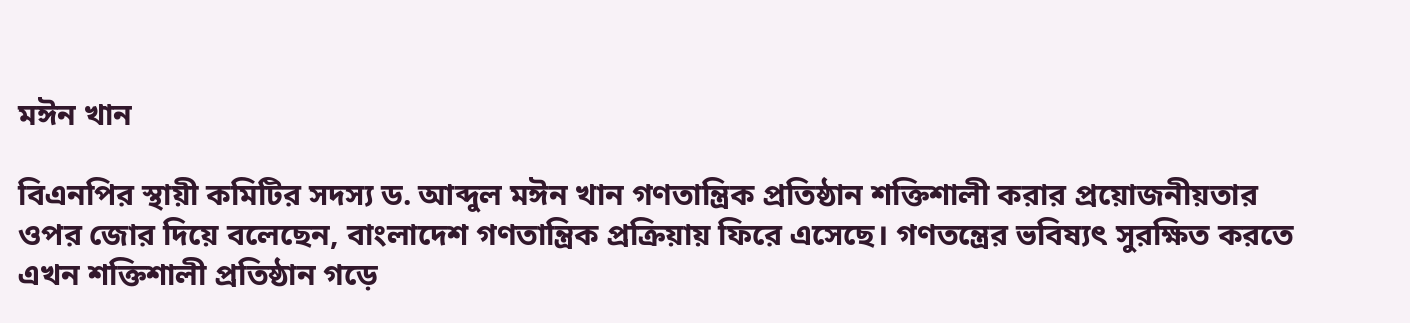মঈন খান

বিএনপির স্থায়ী কমিটির সদস্য ড. আব্দুল মঈন খান গণতান্ত্রিক প্রতিষ্ঠান শক্তিশালী করার প্রয়োজনীয়তার ওপর জোর দিয়ে বলেছেন, বাংলাদেশ গণতান্ত্রিক প্রক্রিয়ায় ফিরে এসেছে। গণতন্ত্রের ভবিষ্যৎ সুরক্ষিত করতে এখন শক্তিশালী প্রতিষ্ঠান গড়ে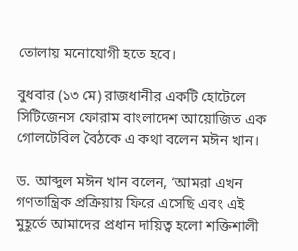তোলায় মনোযোগী হতে হবে।

বুধবার (১৩ মে) রাজধানীর একটি হোটেলে সিটিজেনস ফোরাম বাংলাদেশ আয়োজিত এক গোলটেবিল বৈঠকে এ কথা বলেন মঈন খান।

ড. আব্দুল মঈন খান বলেন, ‘আমরা এখন গণতান্ত্রিক প্রক্রিয়ায় ফিরে এসেছি এবং এই মুহূর্তে আমাদের প্রধান দায়িত্ব হলো শক্তিশালী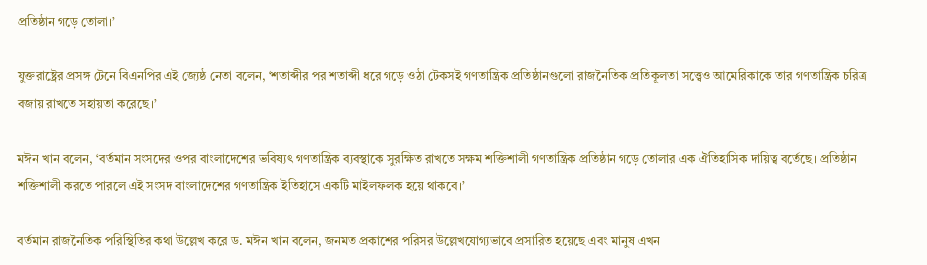প্রতিষ্ঠান গড়ে তোলা।’

যুক্তরাষ্ট্রের প্রসঙ্গ টেনে বিএনপির এই জ্যেষ্ঠ নেতা বলেন, ‘শতাব্দীর পর শতাব্দী ধরে গড়ে ওঠা টেকসই গণতান্ত্রিক প্রতিষ্ঠানগুলো রাজনৈতিক প্রতিকূলতা সত্ত্বেও আমেরিকাকে তার গণতান্ত্রিক চরিত্র বজায় রাখতে সহায়তা করেছে।’

মঈন খান বলেন, ‘বর্তমান সংসদের ওপর বাংলাদেশের ভবিষ্যৎ গণতান্ত্রিক ব্যবস্থাকে সুরক্ষিত রাখতে সক্ষম শক্তিশালী গণতান্ত্রিক প্রতিষ্ঠান গড়ে তোলার এক ঐতিহাসিক দায়িত্ব বর্তেছে। প্রতিষ্ঠান শক্তিশালী করতে পারলে এই সংসদ বাংলাদেশের গণতান্ত্রিক ইতিহাসে একটি মাইলফলক হয়ে থাকবে।’

বর্তমান রাজনৈতিক পরিস্থিতির কথা উল্লেখ করে ড. মঈন খান বলেন, জনমত প্রকাশের পরিসর উল্লেখযোগ্যভাবে প্রসারিত হয়েছে এবং মানুষ এখন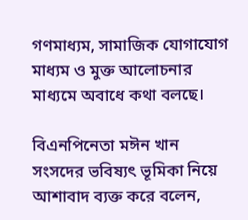গণমাধ্যম, সামাজিক যোগাযোগ মাধ্যম ও মুক্ত আলোচনার মাধ্যমে অবাধে কথা বলছে।

বিএনপিনেতা মঈন খান সংসদের ভবিষ্যৎ ভূমিকা নিয়ে আশাবাদ ব্যক্ত করে বলেন,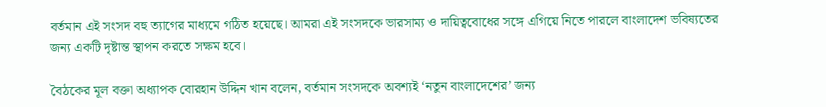বর্তমান এই সংসদ বহু ত্যাগের মাধ্যমে গঠিত হয়েছে। আমরা এই সংসদকে ভারসাম্য ও দায়িত্ববোধের সঙ্গে এগিয়ে নিতে পারলে বাংলাদেশ ভবিষ্যতের জন্য একটি দৃষ্টান্ত স্থাপন করতে সক্ষম হবে।

বৈঠকের মূল বক্তা অধ্যাপক বোরহান উদ্দিন খান বলেন, বর্তমান সংসদকে অবশ্যই ‘নতুন বাংলাদেশের’ জন্য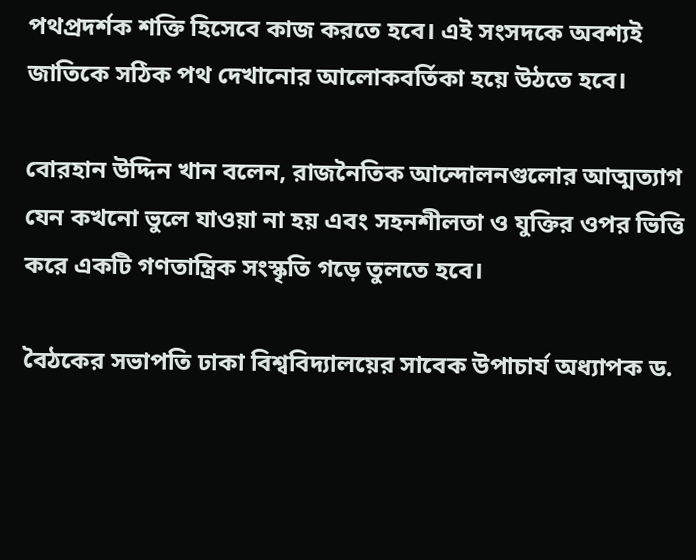পথপ্রদর্শক শক্তি হিসেবে কাজ করতে হবে। এই সংসদকে অবশ্যই জাতিকে সঠিক পথ দেখানোর আলোকবর্তিকা হয়ে উঠতে হবে।

বোরহান উদ্দিন খান বলেন, রাজনৈতিক আন্দোলনগুলোর আত্মত্যাগ যেন কখনো ভুলে যাওয়া না হয় এবং সহনশীলতা ও যুক্তির ওপর ভিত্তি করে একটি গণতান্ত্রিক সংস্কৃতি গড়ে তুলতে হবে।

বৈঠকের সভাপতি ঢাকা বিশ্ববিদ্যালয়ের সাবেক উপাচার্য অধ্যাপক ড.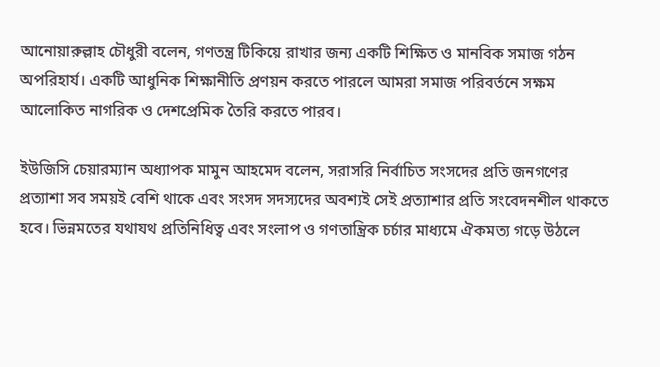আনোয়ারুল্লাহ চৌধুরী বলেন, গণতন্ত্র টিকিয়ে রাখার জন্য একটি শিক্ষিত ও মানবিক সমাজ গঠন অপরিহার্য। একটি আধুনিক শিক্ষানীতি প্রণয়ন করতে পারলে আমরা সমাজ পরিবর্তনে সক্ষম আলোকিত নাগরিক ও দেশপ্রেমিক তৈরি করতে পারব।

ইউজিসি চেয়ারম্যান অধ্যাপক মামুন আহমেদ বলেন, সরাসরি নির্বাচিত সংসদের প্রতি জনগণের প্রত্যাশা সব সময়ই বেশি থাকে এবং সংসদ সদস্যদের অবশ্যই সেই প্রত্যাশার প্রতি সংবেদনশীল থাকতে হবে। ভিন্নমতের যথাযথ প্রতিনিধিত্ব এবং সংলাপ ও গণতান্ত্রিক চর্চার মাধ্যমে ঐকমত্য গড়ে উঠলে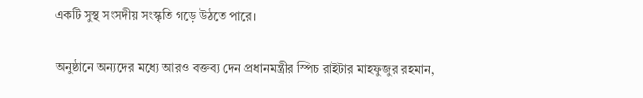একটি সুস্থ সংসদীয় সংস্কৃতি গড়ে উঠতে পারে।

অনুষ্ঠানে অন্যদের মধ্যে আরও বক্তব্য দেন প্রধানমন্ত্রীর স্পিচ রাইটার মাহফুজুর রহমান,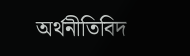অর্থনীতিবিদ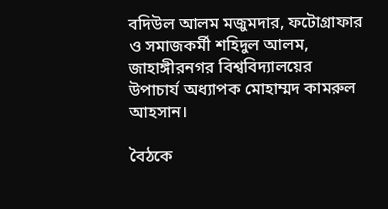বদিউল আলম মজুমদার, ফটোগ্রাফার ও সমাজকর্মী শহিদুল আলম, জাহাঙ্গীরনগর বিশ্ববিদ্যালয়ের উপাচার্য অধ্যাপক মোহাম্মদ কামরুল আহসান।

বৈঠকে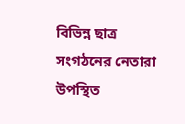বিভিন্ন ছাত্র সংগঠনের নেতারা উপস্থিত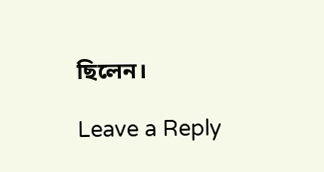ছিলেন।

Leave a Reply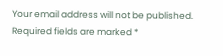Your email address will not be published. Required fields are marked *